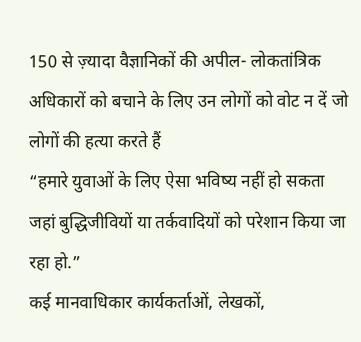150 से ज़्यादा वैज्ञानिकों की अपील- लोकतांत्रिक अधिकारों को बचाने के लिए उन लोगों को वोट न दें जो लोगों की हत्या करते हैं
“हमारे युवाओं के लिए ऐसा भविष्य नहीं हो सकता जहां बुद्धिजीवियों या तर्कवादियों को परेशान किया जा रहा हो.”
कई मानवाधिकार कार्यकर्ताओं, लेखकों,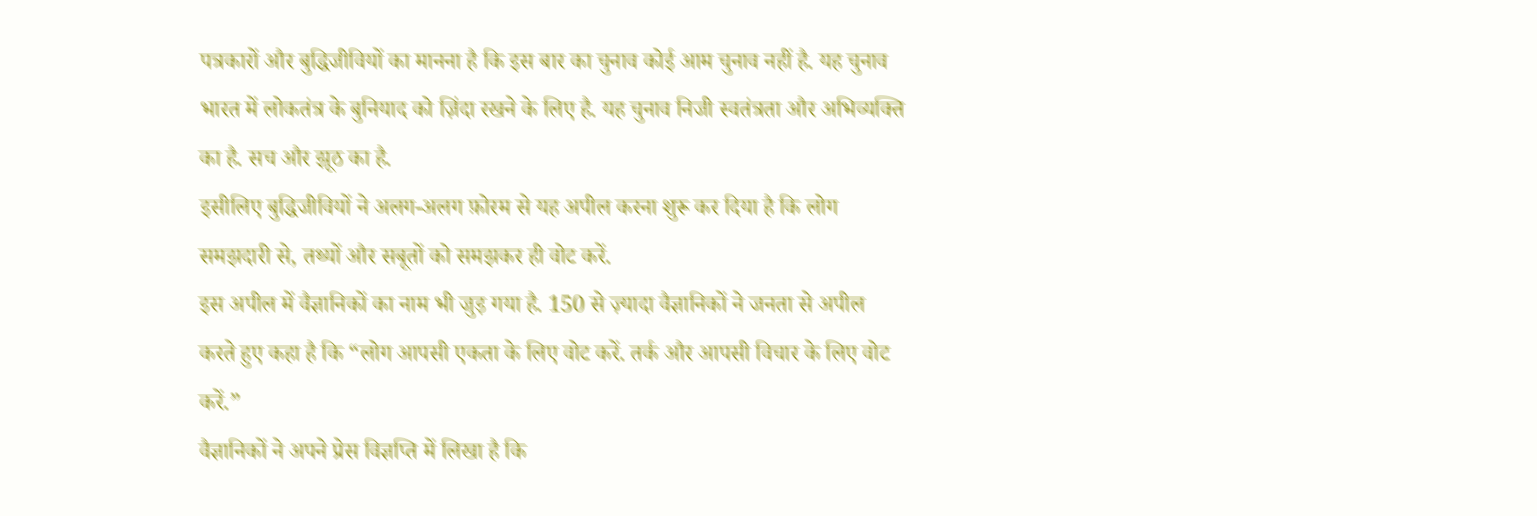पत्रकारों और बुद्धिजीवियों का मानना है कि इस बार का चुनाव कोई आम चुनाव नहीं है. यह चुनाव भारत में लोकतंत्र के बुनियाद को ज़िंदा रखने के लिए है. यह चुनाव निजी स्वतंत्रता और अभिव्यक्ति का है. सच और झूठ का है.
इसीलिए बुद्धिजीवियों ने अलग-अलग फ़ोरम से यह अपील करना शुरू कर दिया है कि लोग समझदारी से, तथ्यों और सबूतों को समझकर ही वोट करें.
इस अपील में वैज्ञानिकों का नाम भी जुड़ गया है. 150 से ज़्यादा वैज्ञानिकों ने जनता से अपील करते हुए कहा है कि “लोग आपसी एकता के लिए वोट करें. तर्क और आपसी विचार के लिए वोट करें.”
वैज्ञानिकों ने अपने प्रेस विज्ञप्ति में लिखा है कि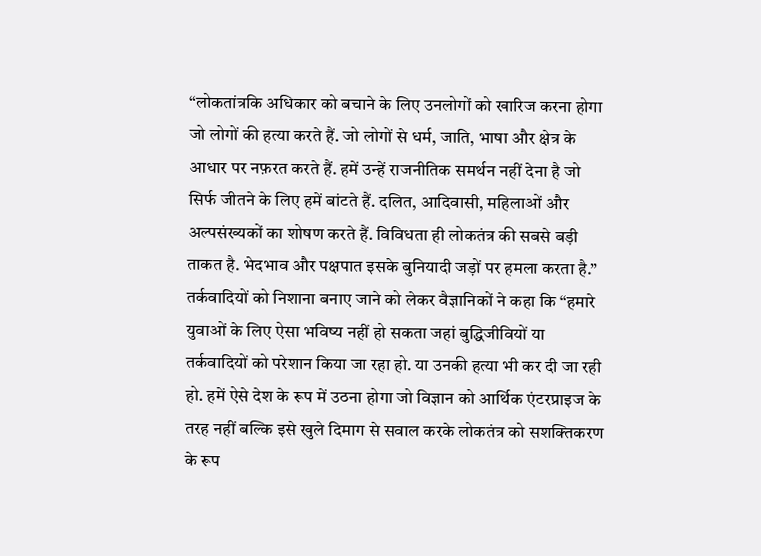“लोकतांत्रकि अधिकार को बचाने के लिए उनलोगों को खारिज करना होगा जो लोगों की हत्या करते हैं. जो लोगों से धर्म, जाति, भाषा और क्षेत्र के आधार पर नफ़रत करते हैं. हमें उन्हें राजनीतिक समर्थन नहीं देना है जो सिर्फ जीतने के लिए हमें बांटते हैं. दलित, आदिवासी, महिलाओं और अल्पसंख्यकों का शोषण करते हैं. विविधता ही लोकतंत्र की सबसे बड़ी ताकत है. भेदभाव और पक्षपात इसके बुनियादी जड़ों पर हमला करता है.”
तर्कवादियों को निशाना बनाए जाने को लेकर वैज्ञानिकों ने कहा कि “हमारे युवाओं के लिए ऐसा भविष्य नहीं हो सकता जहां बुद्धिजीवियों या तर्कवादियों को परेशान किया जा रहा हो. या उनकी हत्या भी कर दी जा रही हो. हमें ऐसे देश के रूप में उठना होगा जो विज्ञान को आर्थिक एंटरप्राइज के तरह नहीं बल्कि इसे खुले दिमाग से सवाल करके लोकतंत्र को सशक्तिकरण के रूप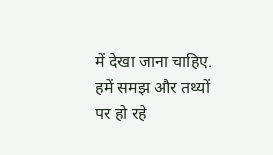में देखा जाना चाहिए. हमें समझ और तथ्यों पर हो रहे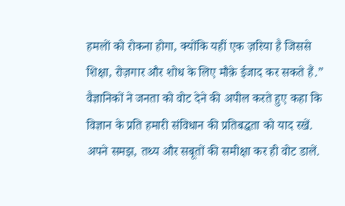हमलों को रोकना होगा, क्योंकि यहीं एक ज़रिया है जिससे शिक्षा, रोज़गार और शोध के लिए मौक़े ईजाद कर सकते हैं.”
वैज्ञानिकों ने जनता को वोट देने की अपील करते हुए कहा कि विज्ञान के प्रति हमारी संविधान की प्रतिबद्धता को याद रखें. अपने समझ, तथ्य और सबूतों की समीक्षा कर ही वोट डालें.